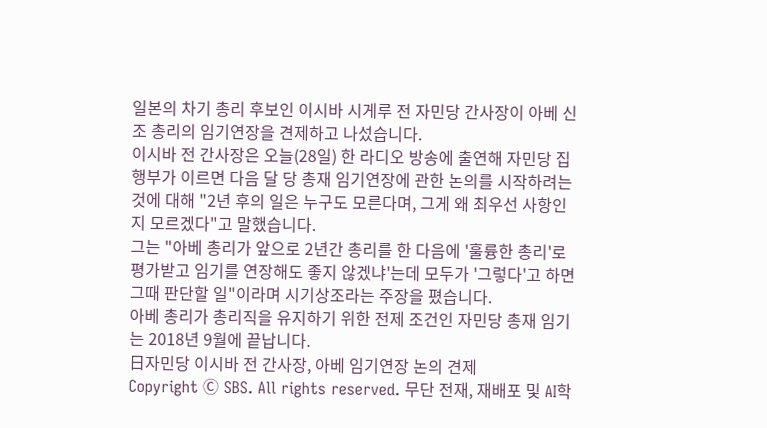일본의 차기 총리 후보인 이시바 시게루 전 자민당 간사장이 아베 신조 총리의 임기연장을 견제하고 나섰습니다.
이시바 전 간사장은 오늘(28일) 한 라디오 방송에 출연해 자민당 집행부가 이르면 다음 달 당 총재 임기연장에 관한 논의를 시작하려는 것에 대해 "2년 후의 일은 누구도 모른다며, 그게 왜 최우선 사항인지 모르겠다"고 말했습니다.
그는 "아베 총리가 앞으로 2년간 총리를 한 다음에 '훌륭한 총리'로 평가받고 임기를 연장해도 좋지 않겠냐'는데 모두가 '그렇다'고 하면 그때 판단할 일"이라며 시기상조라는 주장을 폈습니다.
아베 총리가 총리직을 유지하기 위한 전제 조건인 자민당 총재 임기는 2018년 9월에 끝납니다.
日자민당 이시바 전 간사장, 아베 임기연장 논의 견제
Copyright Ⓒ SBS. All rights reserved. 무단 전재, 재배포 및 AI학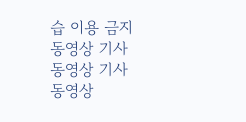습 이용 금지
동영상 기사
동영상 기사
동영상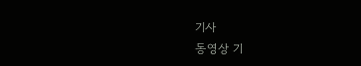기사
동영상 기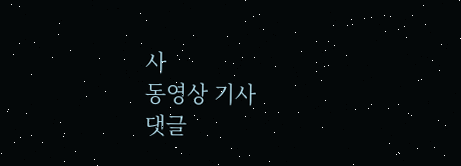사
동영상 기사
댓글